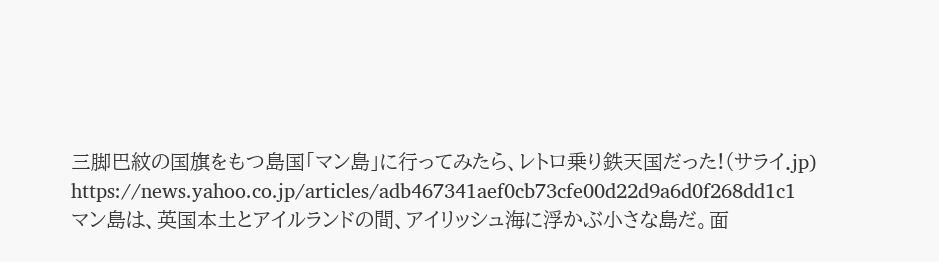三脚巴紋の国旗をもつ島国「マン島」に行ってみたら、レトロ乗り鉄天国だった!(サライ.jp)
https://news.yahoo.co.jp/articles/adb467341aef0cb73cfe00d22d9a6d0f268dd1c1
マン島は、英国本土とアイルランドの間、アイリッシュ海に浮かぶ小さな島だ。面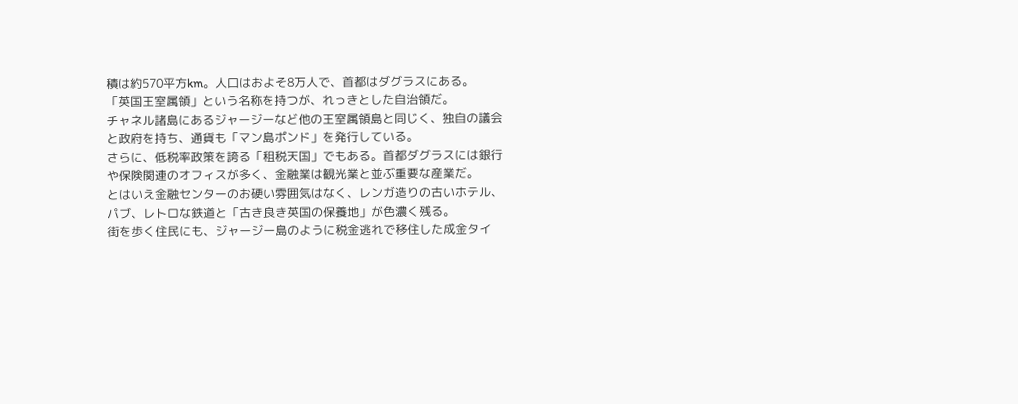積は約570平方km。人口はおよそ8万人で、首都はダグラスにある。
「英国王室属領」という名称を持つが、れっきとした自治領だ。
チャネル諸島にあるジャージーなど他の王室属領島と同じく、独自の議会と政府を持ち、通貨も「マン島ポンド」を発行している。
さらに、低税率政策を誇る「租税天国」でもある。首都ダグラスには銀行や保険関連のオフィスが多く、金融業は観光業と並ぶ重要な産業だ。
とはいえ金融センターのお硬い雰囲気はなく、レンガ造りの古いホテル、パブ、レトロな鉄道と「古き良き英国の保養地」が色濃く残る。
街を歩く住民にも、ジャージー島のように税金逃れで移住した成金タイ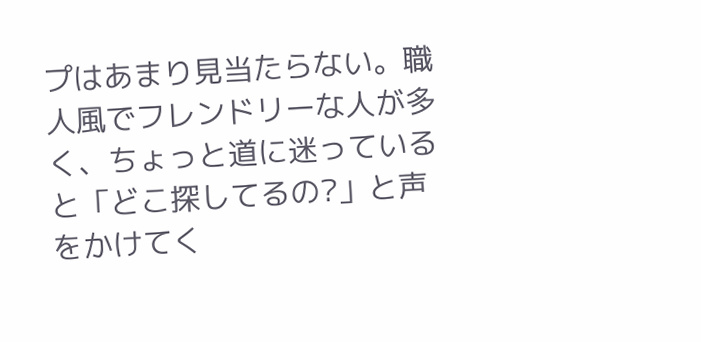プはあまり見当たらない。職人風でフレンドリーな人が多く、ちょっと道に迷っていると「どこ探してるの?」と声をかけてく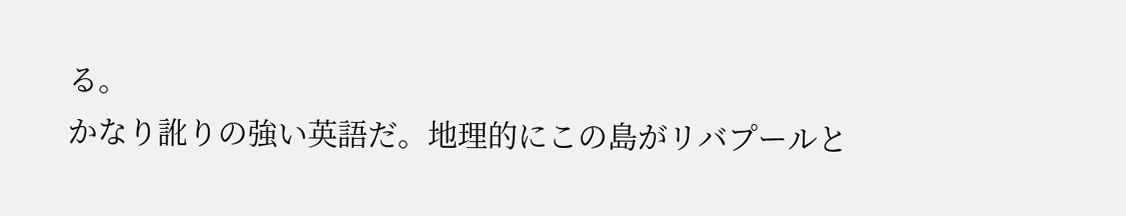る。
かなり訛りの強い英語だ。地理的にこの島がリバプールと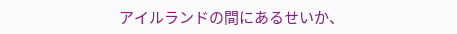アイルランドの間にあるせいか、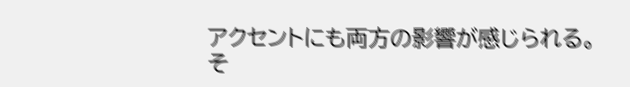アクセントにも両方の影響が感じられる。
そ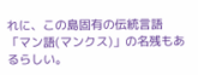れに、この島固有の伝統言語「マン語(マンクス)」の名残もあるらしい。